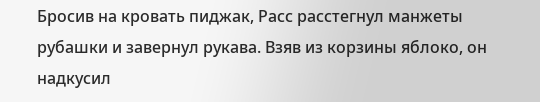Бросив на кровать пиджак, Расс расстегнул манжеты рубашки и завернул рукава. Взяв из корзины яблоко, он надкусил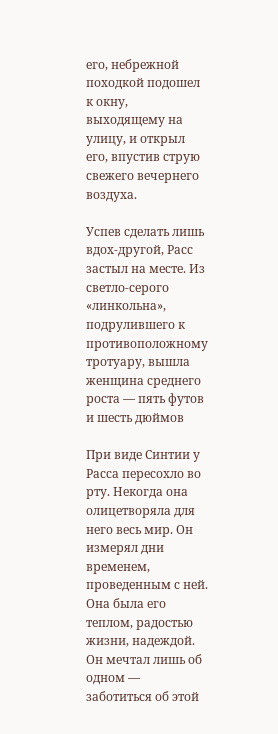его, небрежной походкой подошел к окну, выходящему на улицу, и открыл его, впустив струю свежего вечернего воздуха.

Успев сделать лишь вдох-другой, Расс застыл на месте. Из светло-серого «линкольна», подрулившего к противоположному тротуару, вышла женщина среднего роста — пять футов и шесть дюймов

При виде Синтии у Расса пересохло во рту. Некогда она олицетворяла для него весь мир. Он измерял дни временем, проведенным с ней. Она была его теплом, радостью жизни, надеждой. Он мечтал лишь об одном — заботиться об этой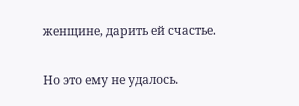женщине, дарить ей счастье.

Но это ему не удалось.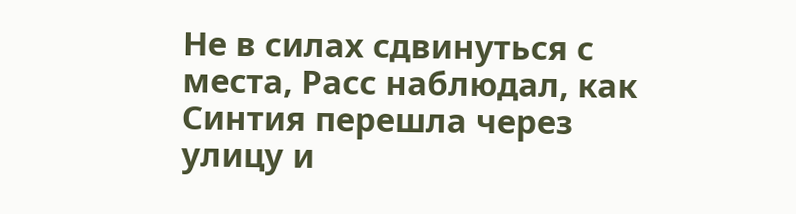Не в силах сдвинуться с места, Расс наблюдал, как Синтия перешла через улицу и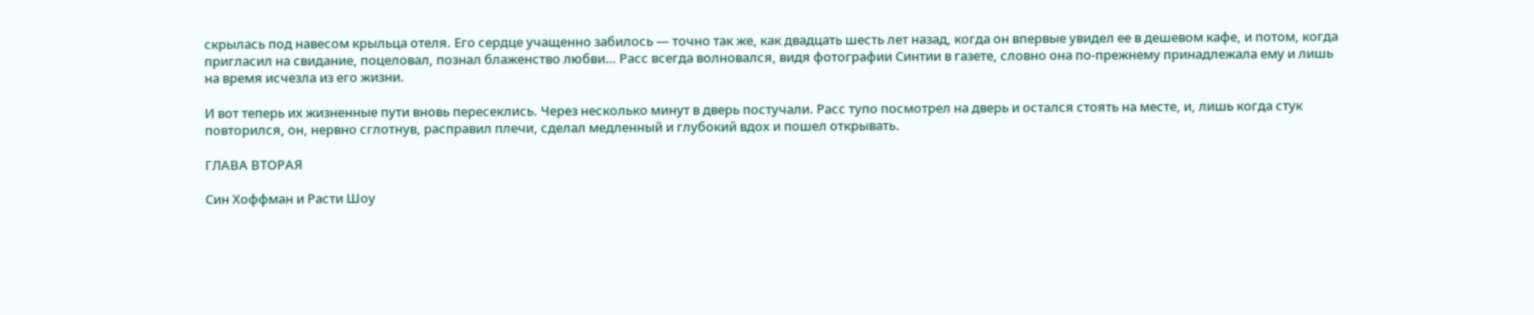скрылась под навесом крыльца отеля. Его сердце учащенно забилось — точно так же, как двадцать шесть лет назад, когда он впервые увидел ее в дешевом кафе, и потом, когда пригласил на свидание, поцеловал, познал блаженство любви… Расс всегда волновался, видя фотографии Синтии в газете, словно она по-прежнему принадлежала ему и лишь на время исчезла из его жизни.

И вот теперь их жизненные пути вновь пересеклись. Через несколько минут в дверь постучали. Расс тупо посмотрел на дверь и остался стоять на месте, и, лишь когда стук повторился, он, нервно сглотнув, расправил плечи, сделал медленный и глубокий вдох и пошел открывать.

ГЛАВА ВТОРАЯ

Син Хоффман и Расти Шоу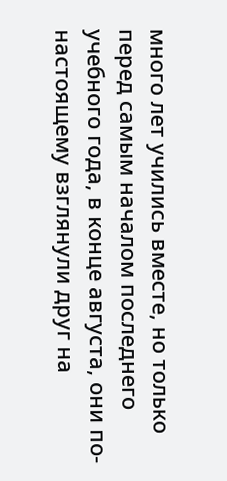много лет учились вместе, но только перед самым началом последнего учебного года, в конце августа, они по-настоящему взглянули друг на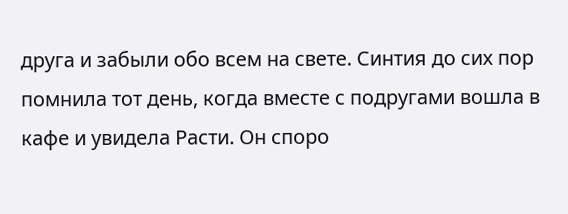друга и забыли обо всем на свете. Синтия до сих пор помнила тот день, когда вместе с подругами вошла в кафе и увидела Расти. Он споро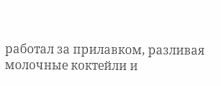работал за прилавком, разливая молочные коктейли и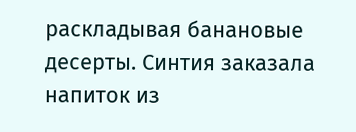раскладывая банановые десерты. Синтия заказала напиток из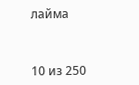лайма



10 из 250